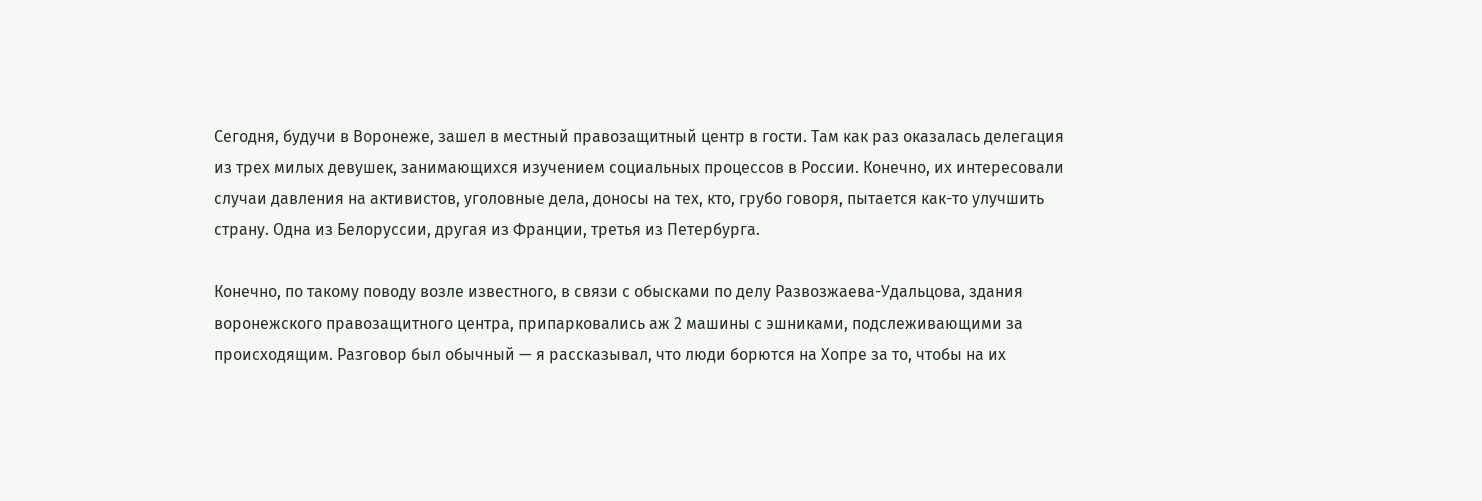Сегодня, будучи в Воронеже, зашел в местный правозащитный центр в гости. Там как раз оказалась делегация из трех милых девушек, занимающихся изучением социальных процессов в России. Конечно, их интересовали случаи давления на активистов, уголовные дела, доносы на тех, кто, грубо говоря, пытается как-то улучшить страну. Одна из Белоруссии, другая из Франции, третья из Петербурга.

Конечно, по такому поводу возле известного, в связи с обысками по делу Развозжаева-Удальцова, здания воронежского правозащитного центра, припарковались аж 2 машины с эшниками, подслеживающими за происходящим. Разговор был обычный — я рассказывал, что люди борются на Хопре за то, чтобы на их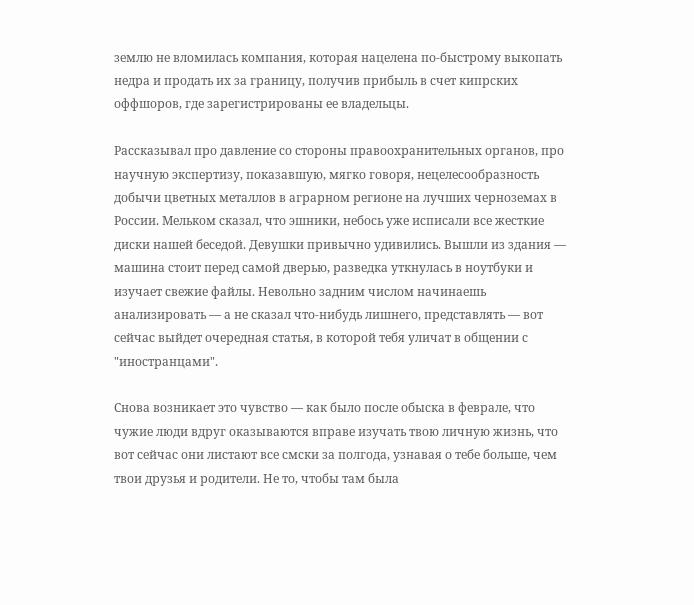землю не вломилась компания, которая нацелена по-быстрому выкопать недра и продать их за границу, получив прибыль в счет кипрских оффшоров, где зарегистрированы ее владельцы.

Рассказывал про давление со стороны правоохранительных органов, про научную экспертизу, показавшую, мягко говоря, нецелесообразность добычи цветных металлов в аграрном регионе на лучших черноземах в России. Мельком сказал, что эшники, небось уже исписали все жесткие диски нашей беседой. Девушки привычно удивились. Вышли из здания — машина стоит перед самой дверью, разведка уткнулась в ноутбуки и изучает свежие файлы. Невольно задним числом начинаешь анализировать — а не сказал что-нибудь лишнего, представлять — вот сейчас выйдет очередная статья, в которой тебя уличат в общении с "иностранцами".

Снова возникает это чувство — как было после обыска в феврале, что чужие люди вдруг оказываются вправе изучать твою личную жизнь, что вот сейчас они листают все смски за полгода, узнавая о тебе больше, чем твои друзья и родители. Не то, чтобы там была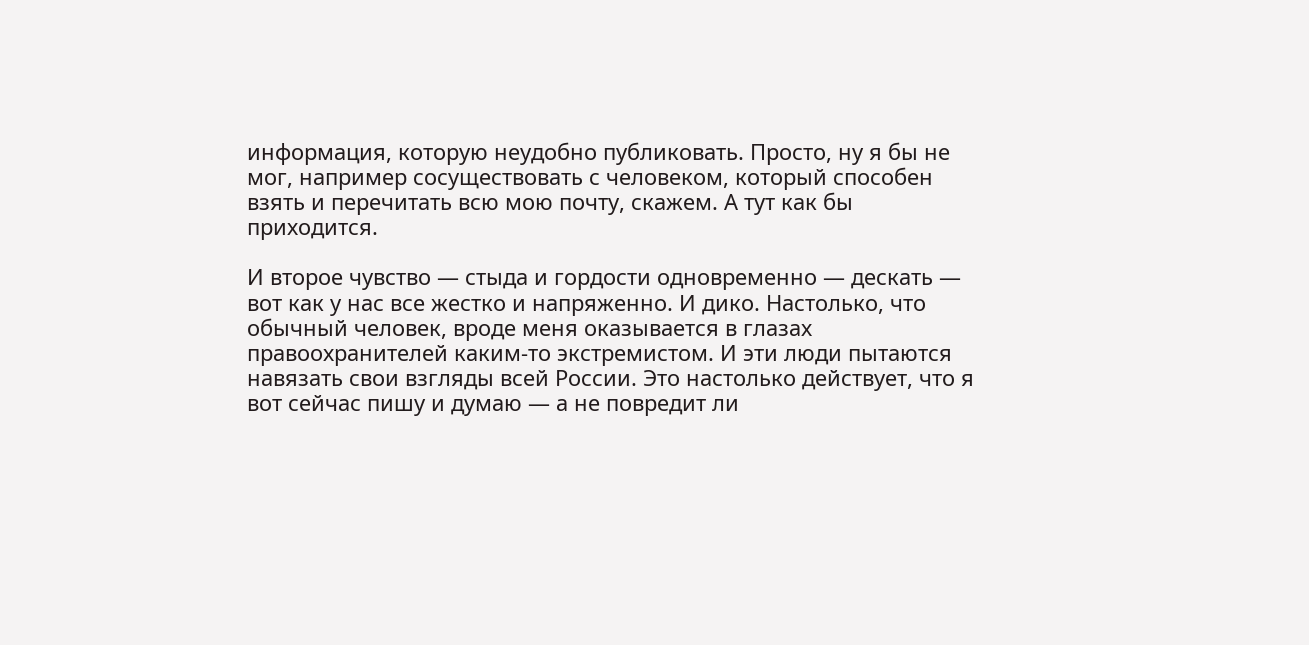информация, которую неудобно публиковать. Просто, ну я бы не мог, например сосуществовать с человеком, который способен взять и перечитать всю мою почту, скажем. А тут как бы приходится.

И второе чувство — стыда и гордости одновременно — дескать — вот как у нас все жестко и напряженно. И дико. Настолько, что обычный человек, вроде меня оказывается в глазах правоохранителей каким-то экстремистом. И эти люди пытаются навязать свои взгляды всей России. Это настолько действует, что я вот сейчас пишу и думаю — а не повредит ли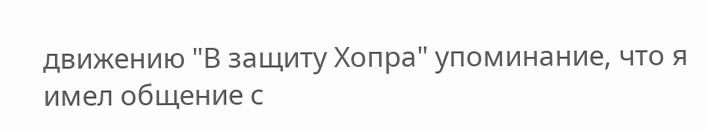движению "В защиту Хопра" упоминание, что я имел общение с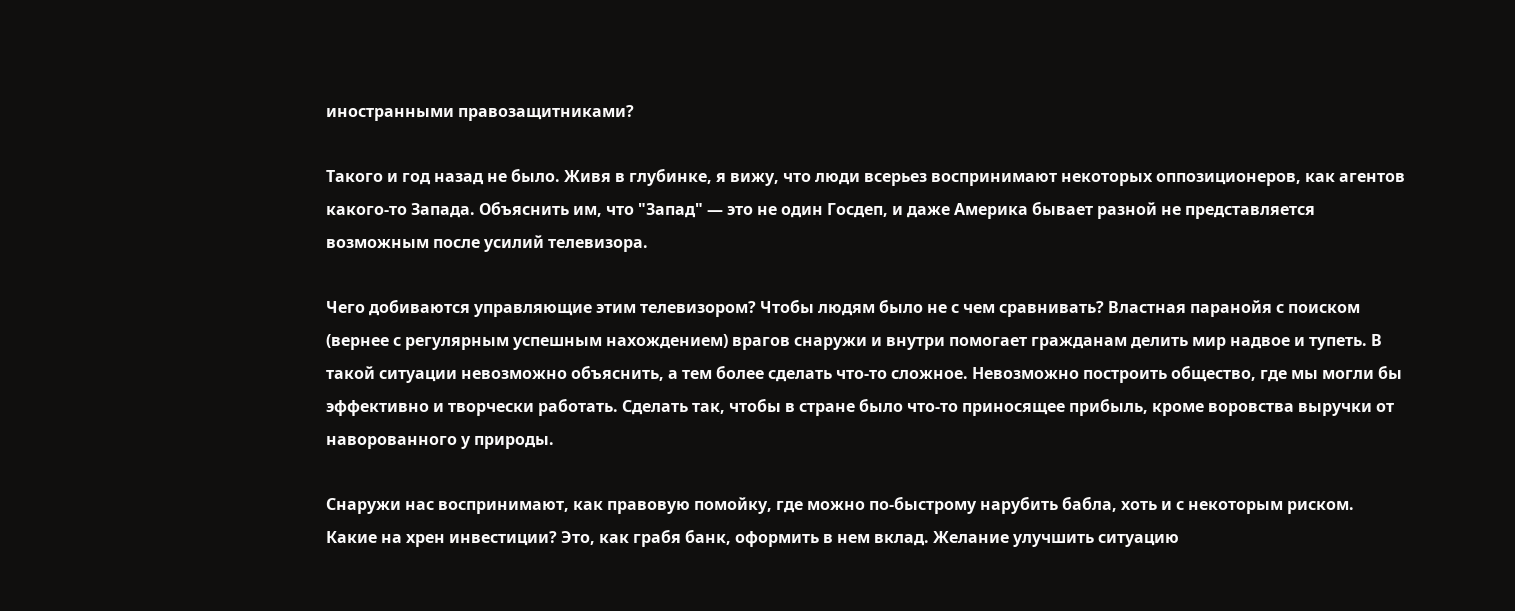иностранными правозащитниками?

Такого и год назад не было. Живя в глубинке, я вижу, что люди всерьез воспринимают некоторых оппозиционеров, как агентов какого-то Запада. Объяснить им, что "Запад" — это не один Госдеп, и даже Америка бывает разной не представляется возможным после усилий телевизора.

Чего добиваются управляющие этим телевизором? Чтобы людям было не с чем сравнивать? Властная паранойя с поиском (вернее с регулярным успешным нахождением) врагов снаружи и внутри помогает гражданам делить мир надвое и тупеть. В такой ситуации невозможно объяснить, а тем более сделать что-то сложное. Невозможно построить общество, где мы могли бы эффективно и творчески работать. Сделать так, чтобы в стране было что-то приносящее прибыль, кроме воровства выручки от наворованного у природы.

Снаружи нас воспринимают, как правовую помойку, где можно по-быстрому нарубить бабла, хоть и с некоторым риском. Какие на хрен инвестиции? Это, как грабя банк, оформить в нем вклад. Желание улучшить ситуацию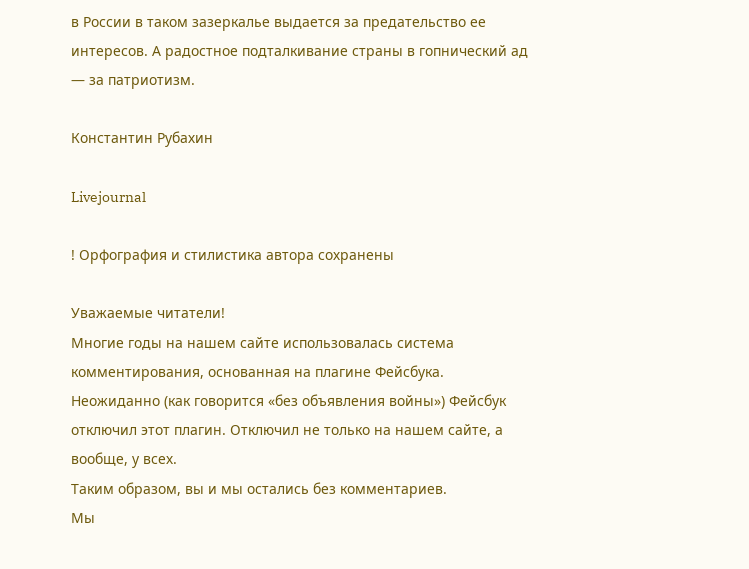в России в таком зазеркалье выдается за предательство ее интересов. А радостное подталкивание страны в гопнический ад — за патриотизм.

Константин Рубахин

Livejournal

! Орфография и стилистика автора сохранены

Уважаемые читатели!
Многие годы на нашем сайте использовалась система комментирования, основанная на плагине Фейсбука. Неожиданно (как говорится «без объявления войны») Фейсбук отключил этот плагин. Отключил не только на нашем сайте, а вообще, у всех.
Таким образом, вы и мы остались без комментариев.
Мы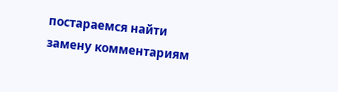постараемся найти замену комментариям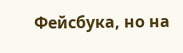Фейсбука, но на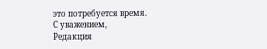это потребуется время.
С уважением,
Редакция